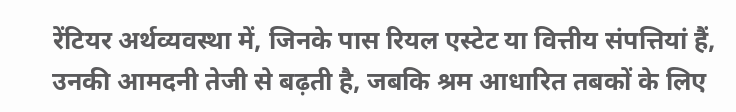रेंटियर अर्थव्यवस्था में, जिनके पास रियल एस्टेट या वित्तीय संपत्तियां हैं, उनकी आमदनी तेजी से बढ़ती है, जबकि श्रम आधारित तबकों के लिए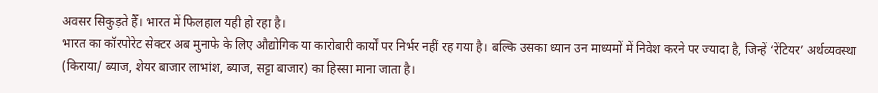अवसर सिकुड़ते हैँ। भारत में फिलहाल यही हो रहा है।
भारत का कॉरपोरेट सेक्टर अब मुनाफे के लिए औद्योगिक या कारोबारी कार्यों पर निर्भर नहीं रह गया है। बल्कि उसका ध्यान उन माध्यमों में निवेश करने पर ज्यादा है, जिन्हें ‘रेंटियर’ अर्थव्यवस्था (किराया/ ब्याज, शेयर बाजार लाभांश, ब्याज, सट्टा बाजार) का हिस्सा माना जाता है।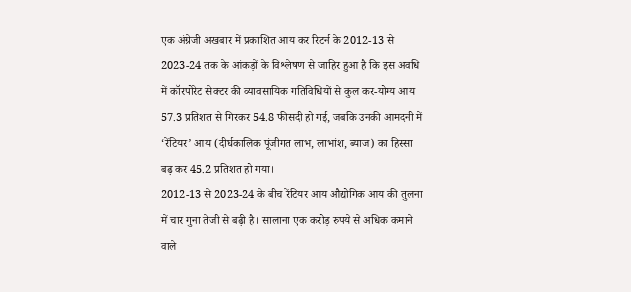एक अंग्रेजी अखबार में प्रकाशित आय कर रिटर्न के 2012-13 से 2023-24 तक के आंकड़ों के विश्लेषण से जाहिर हुआ है कि इस अवधि में कॉरपोरेट सेक्टर की व्यावसायिक गतिविधियों से कुल कर-योग्य आय 57.3 प्रतिशत से गिरकर 54.8 फीसदी हो गई, जबकि उनकी आमदनी में ‘रेंटियर’ आय (दीर्घकालिक पूंजीगत लाभ, लाभांश, ब्याज) का हिस्सा बढ़ कर 45.2 प्रतिशत हो गया।
2012-13 से 2023-24 के बीच रेंटियर आय औद्योगिक आय की तुलना में चार गुना तेजी से बढ़ी है। सालाना एक करोड़ रुपये से अधिक कमाने वाले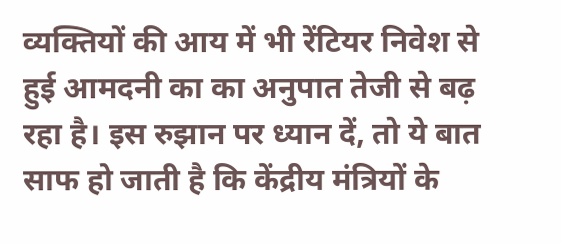व्यक्तियों की आय में भी रेंटियर निवेश से हुई आमदनी का का अनुपात तेजी से बढ़ रहा है। इस रुझान पर ध्यान दें, तो ये बात साफ हो जाती है कि केंद्रीय मंत्रियों के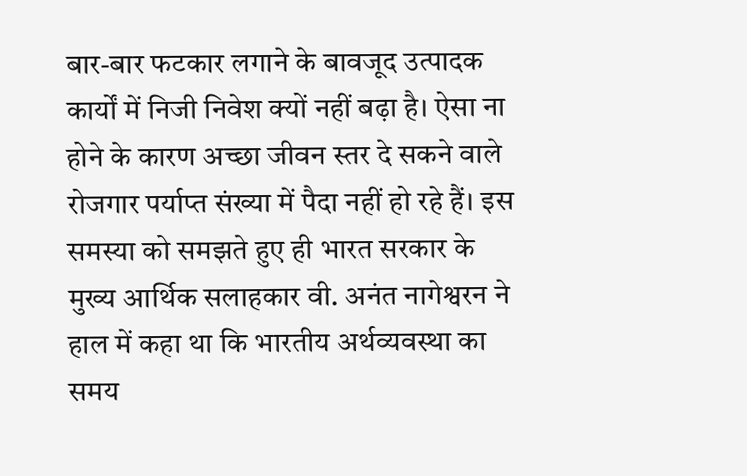बार-बार फटकार लगाने के बावजूद उत्पादक कार्यों में निजी निवेश क्यों नहीं बढ़ा है। ऐसा ना होने के कारण अच्छा जीवन स्तर दे सकने वाले रोजगार पर्याप्त संख्या में पैदा नहीं हो रहे हैं। इस समस्या को समझते हुए ही भारत सरकार के मुख्य आर्थिक सलाहकार वी. अनंत नागेश्वरन ने हाल में कहा था कि भारतीय अर्थव्यवस्था का समय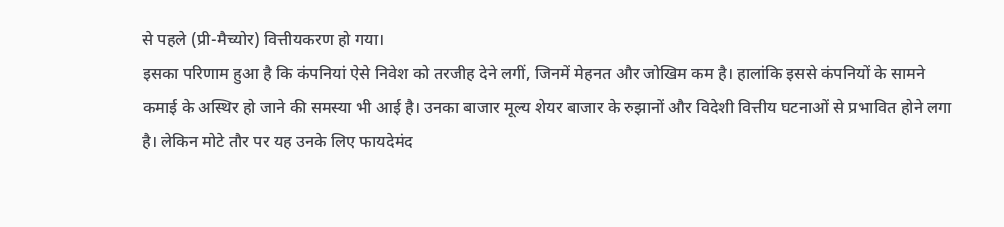से पहले (प्री-मैच्योर) वित्तीयकरण हो गया।
इसका परिणाम हुआ है कि कंपनियां ऐसे निवेश को तरजीह देने लगीं, जिनमें मेहनत और जोखिम कम है। हालांकि इससे कंपनियों के सामने कमाई के अस्थिर हो जाने की समस्या भी आई है। उनका बाजार मूल्य शेयर बाजार के रुझानों और विदेशी वित्तीय घटनाओं से प्रभावित होने लगा है। लेकिन मोटे तौर पर यह उनके लिए फायदेमंद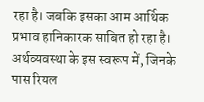रहा है। जबकि इसका आम आर्थिक प्रभाव हानिकारक साबित हो रहा है। अर्थव्यवस्था के इस स्वरूप में, जिनके पास रियल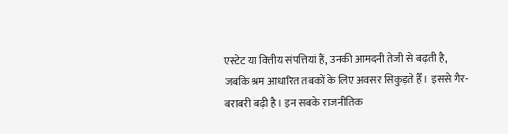एस्टेट या वित्तीय संपत्तियां हैं, उनकी आमदनी तेजी से बढ़ती है, जबकि श्रम आधारित तबकों के लिए अवसर सिकुड़ते हैँ। इससे गैर-बराबरी बढ़ी है। इन सबके राजनीतिक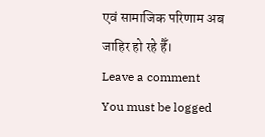एवं सामाजिक परिणाम अब जाहिर हो रहे हैँ।
Leave a comment
You must be logged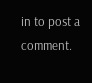in to post a comment.